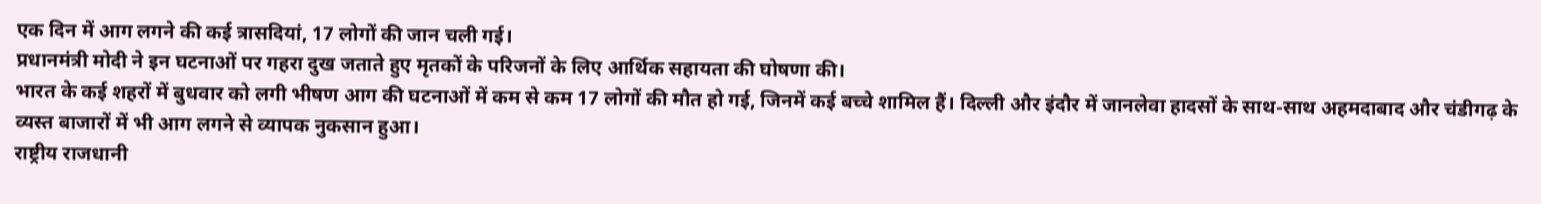एक दिन में आग लगने की कई त्रासदियां, 17 लोगों की जान चली गई।
प्रधानमंत्री मोदी ने इन घटनाओं पर गहरा दुख जताते हुए मृतकों के परिजनों के लिए आर्थिक सहायता की घोषणा की।
भारत के कई शहरों में बुधवार को लगी भीषण आग की घटनाओं में कम से कम 17 लोगों की मौत हो गई, जिनमें कई बच्चे शामिल हैं। दिल्ली और इंदौर में जानलेवा हादसों के साथ-साथ अहमदाबाद और चंडीगढ़ के व्यस्त बाजारों में भी आग लगने से व्यापक नुकसान हुआ।
राष्ट्रीय राजधानी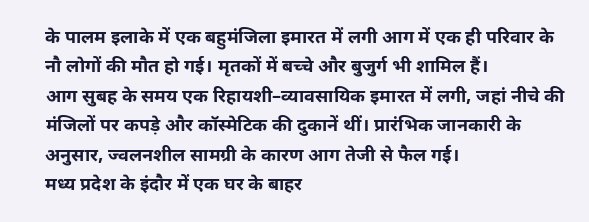के पालम इलाके में एक बहुमंजिला इमारत में लगी आग में एक ही परिवार के नौ लोगों की मौत हो गई। मृतकों में बच्चे और बुजुर्ग भी शामिल हैं।
आग सुबह के समय एक रिहायशी–व्यावसायिक इमारत में लगी, जहां नीचे की मंजिलों पर कपड़े और कॉस्मेटिक की दुकानें थीं। प्रारंभिक जानकारी के अनुसार, ज्वलनशील सामग्री के कारण आग तेजी से फैल गई।
मध्य प्रदेश के इंदौर में एक घर के बाहर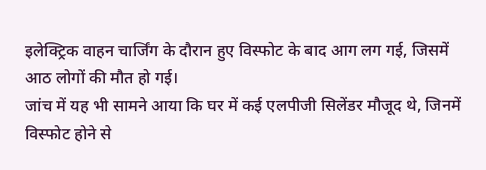इलेक्ट्रिक वाहन चार्जिंग के दौरान हुए विस्फोट के बाद आग लग गई, जिसमें आठ लोगों की मौत हो गई।
जांच में यह भी सामने आया कि घर में कई एलपीजी सिलेंडर मौजूद थे, जिनमें विस्फोट होने से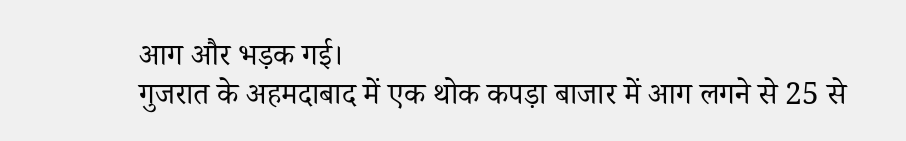आग और भड़क गई।
गुजरात के अहमदाबाद में एक थोक कपड़ा बाजार में आग लगने से 25 से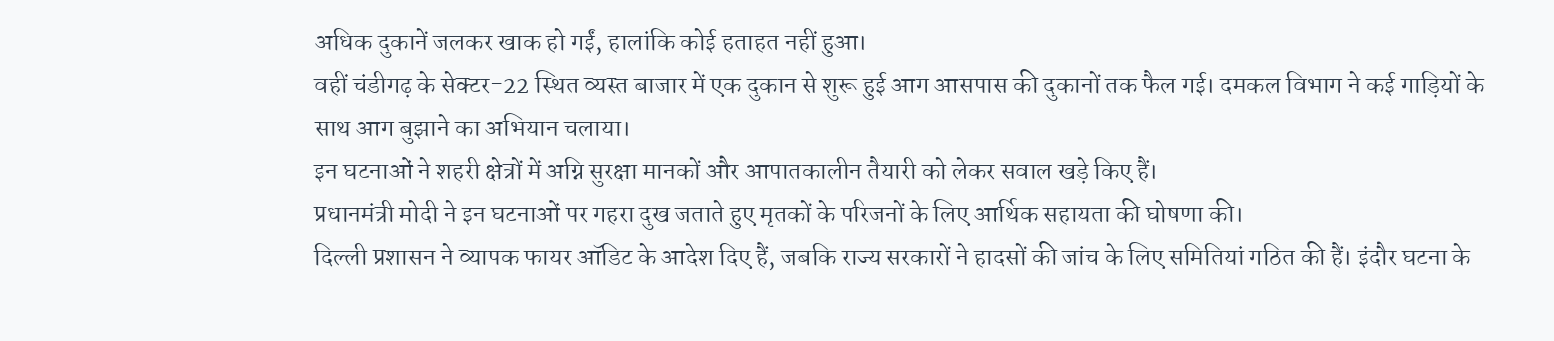अधिक दुकानें जलकर खाक हो गईं, हालांकि कोई हताहत नहीं हुआ।
वहीं चंडीगढ़ के सेक्टर-22 स्थित व्यस्त बाजार में एक दुकान से शुरू हुई आग आसपास की दुकानों तक फैल गई। दमकल विभाग ने कई गाड़ियों के साथ आग बुझाने का अभियान चलाया।
इन घटनाओं ने शहरी क्षेत्रों में अग्नि सुरक्षा मानकों और आपातकालीन तैयारी को लेकर सवाल खड़े किए हैं।
प्रधानमंत्री मोदी ने इन घटनाओं पर गहरा दुख जताते हुए मृतकों के परिजनों के लिए आर्थिक सहायता की घोषणा की।
दिल्ली प्रशासन ने व्यापक फायर ऑडिट के आदेश दिए हैं, जबकि राज्य सरकारों ने हादसों की जांच के लिए समितियां गठित की हैं। इंदौर घटना के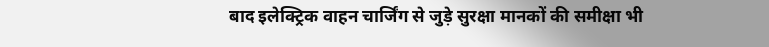बाद इलेक्ट्रिक वाहन चार्जिंग से जुड़े सुरक्षा मानकों की समीक्षा भी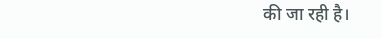की जा रही है।